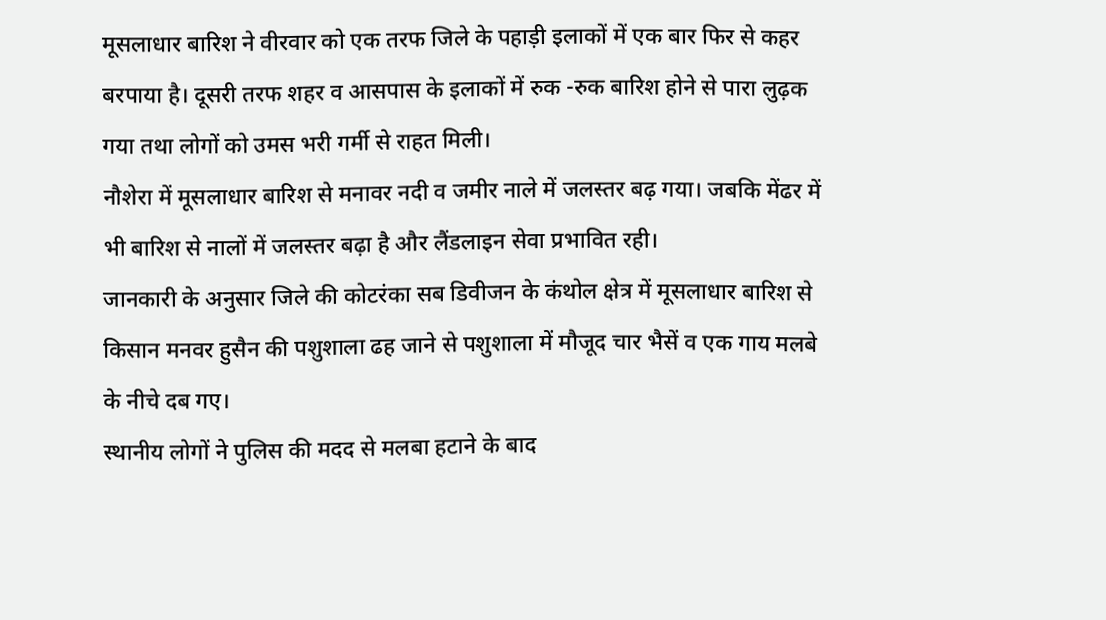मूसलाधार बारिश ने वीरवार को एक तरफ जिले के पहाड़ी इलाकों में एक बार फिर से कहर बरपाया है। दूसरी तरफ शहर व आसपास के इलाकों में रुक -रुक बारिश होने से पारा लुढ़क गया तथा लोगों को उमस भरी गर्मी से राहत मिली।
नौशेरा में मूसलाधार बारिश से मनावर नदी व जमीर नाले में जलस्तर बढ़ गया। जबकि मेंढर में भी बारिश से नालों में जलस्तर बढ़ा है और लैंडलाइन सेवा प्रभावित रही।
जानकारी के अनुसार जिले की कोटरंका सब डिवीजन के कंथोल क्षेत्र में मूसलाधार बारिश से किसान मनवर हुसैन की पशुशाला ढह जाने से पशुशाला में मौजूद चार भैसें व एक गाय मलबे के नीचे दब गए।
स्थानीय लोगों ने पुलिस की मदद से मलबा हटाने के बाद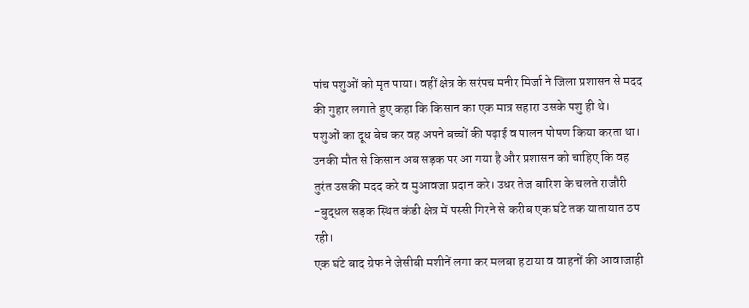पांच पशुओं को मृत पाया। वहीं क्षेत्र के सरंपच मनीर मिर्जा ने जिला प्रशासन से मदद की गुहार लगाते हुए कहा कि किसान का एक मात्र सहारा उसके पशु ही थे।
पशुओं का दूध बेच कर वह अपने बच्चों की पढ़ाई व पालन पोषण किया करता था। उनकी मौत से किसान अब सड़क पर आ गया है और प्रशासन को चाहिए कि वह तुरंत उसकी मदद करे व मुआवजा प्रदान करे। उधर तेज बारिश के चलते राजौरी -बुद्धल सड़क स्थित कंडी क्षेत्र में पस्सी गिरने से करीब एक घंटे तक यातायात ठप रही।
एक घंटे बाद ग्रेफ ने जेसीबी मशीनें लगा कर मलबा हटाया व वाहनों की आवाजाही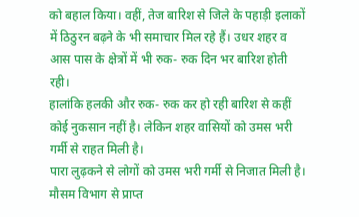को बहाल किया। वहीं, तेज बारिश से जिले के पहाड़ी इलाकों में ठिठुरन बढ़ने के भी समाचार मिल रहे हैं। उधर शहर व आस पास के क्षेत्रों में भी रुक- रुक दिन भर बारिश होती रही।
हालांकि हलकी और रुक- रुक कर हो रही बारिश से कहीं कोई नुकसान नहीं है। लेकिन शहर वासियों को उमस भरी गर्मी से राहत मिली है।
पारा लुढ़कने से लोगों को उमस भरी गर्मी से निजात मिली है। मौसम विभाग से प्राप्त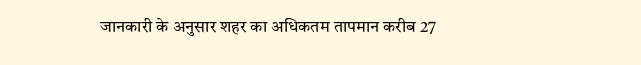जानकारी के अनुसार शहर का अधिकतम तापमान करीब 27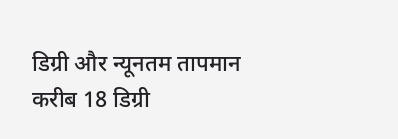डिग्री और न्यूनतम तापमान करीब 18 डिग्री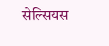सेल्सियस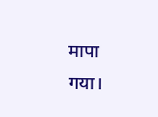मापा गया।